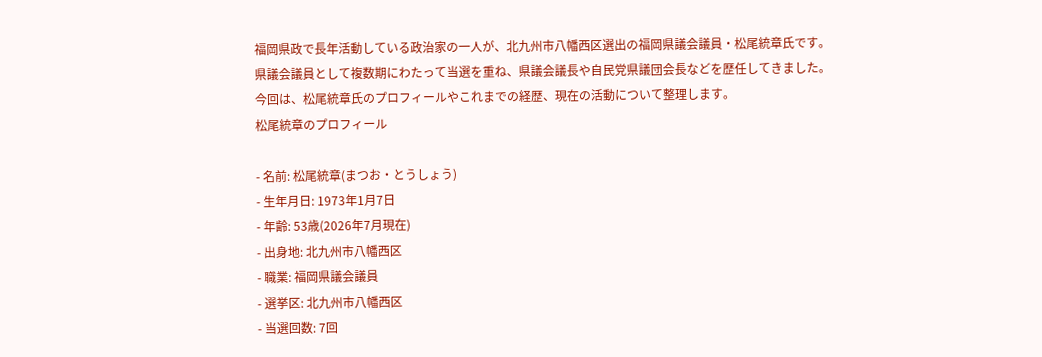福岡県政で長年活動している政治家の一人が、北九州市八幡西区選出の福岡県議会議員・松尾統章氏です。
県議会議員として複数期にわたって当選を重ね、県議会議長や自民党県議団会長などを歴任してきました。
今回は、松尾統章氏のプロフィールやこれまでの経歴、現在の活動について整理します。
松尾統章のプロフィール

- 名前: 松尾統章(まつお・とうしょう)
- 生年月日: 1973年1月7日
- 年齢: 53歳(2026年7月現在)
- 出身地: 北九州市八幡西区
- 職業: 福岡県議会議員
- 選挙区: 北九州市八幡西区
- 当選回数: 7回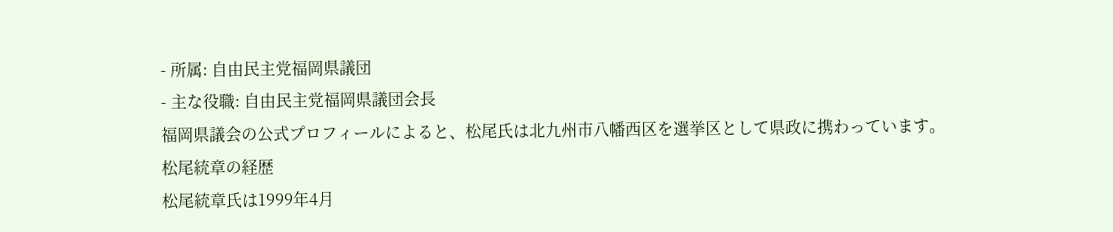- 所属: 自由民主党福岡県議団
- 主な役職: 自由民主党福岡県議団会長
福岡県議会の公式プロフィールによると、松尾氏は北九州市八幡西区を選挙区として県政に携わっています。
松尾統章の経歴
松尾統章氏は1999年4月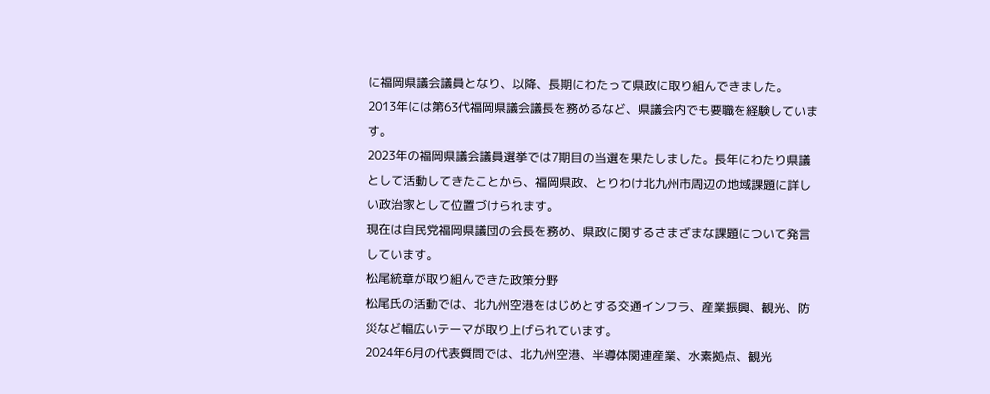に福岡県議会議員となり、以降、長期にわたって県政に取り組んできました。
2013年には第63代福岡県議会議長を務めるなど、県議会内でも要職を経験しています。
2023年の福岡県議会議員選挙では7期目の当選を果たしました。長年にわたり県議として活動してきたことから、福岡県政、とりわけ北九州市周辺の地域課題に詳しい政治家として位置づけられます。
現在は自民党福岡県議団の会長を務め、県政に関するさまざまな課題について発言しています。
松尾統章が取り組んできた政策分野
松尾氏の活動では、北九州空港をはじめとする交通インフラ、産業振興、観光、防災など幅広いテーマが取り上げられています。
2024年6月の代表質問では、北九州空港、半導体関連産業、水素拠点、観光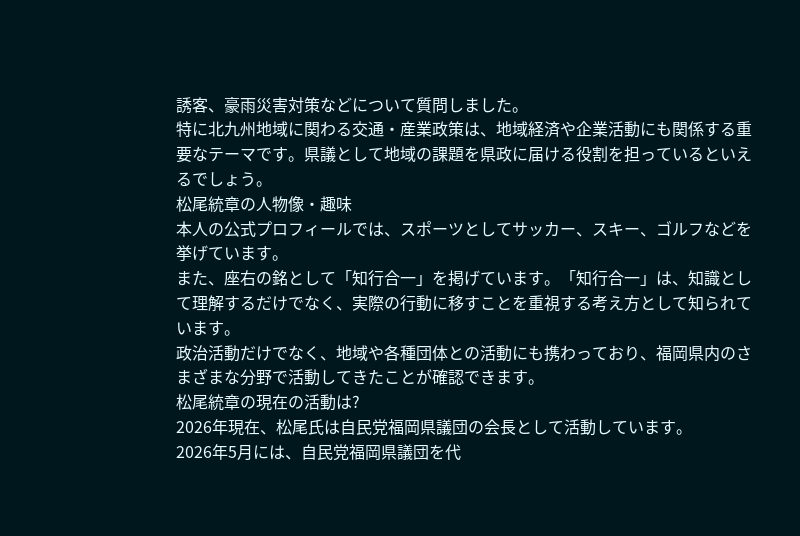誘客、豪雨災害対策などについて質問しました。
特に北九州地域に関わる交通・産業政策は、地域経済や企業活動にも関係する重要なテーマです。県議として地域の課題を県政に届ける役割を担っているといえるでしょう。
松尾統章の人物像・趣味
本人の公式プロフィールでは、スポーツとしてサッカー、スキー、ゴルフなどを挙げています。
また、座右の銘として「知行合一」を掲げています。「知行合一」は、知識として理解するだけでなく、実際の行動に移すことを重視する考え方として知られています。
政治活動だけでなく、地域や各種団体との活動にも携わっており、福岡県内のさまざまな分野で活動してきたことが確認できます。
松尾統章の現在の活動は?
2026年現在、松尾氏は自民党福岡県議団の会長として活動しています。
2026年5月には、自民党福岡県議団を代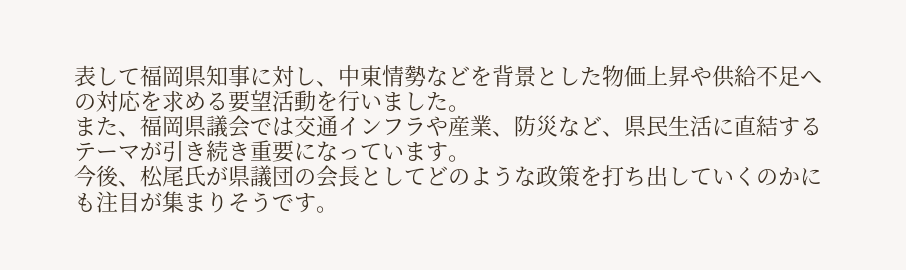表して福岡県知事に対し、中東情勢などを背景とした物価上昇や供給不足への対応を求める要望活動を行いました。
また、福岡県議会では交通インフラや産業、防災など、県民生活に直結するテーマが引き続き重要になっています。
今後、松尾氏が県議団の会長としてどのような政策を打ち出していくのかにも注目が集まりそうです。